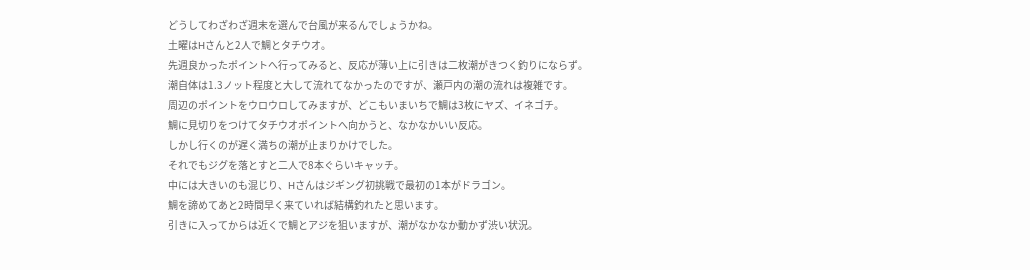どうしてわざわざ週末を選んで台風が来るんでしょうかね。
土曜はHさんと2人で鯛とタチウオ。
先週良かったポイントへ行ってみると、反応が薄い上に引きは二枚潮がきつく釣りにならず。
潮自体は1.3ノット程度と大して流れてなかったのですが、瀬戸内の潮の流れは複雑です。
周辺のポイントをウロウロしてみますが、どこもいまいちで鯛は3枚にヤズ、イネゴチ。
鯛に見切りをつけてタチウオポイントへ向かうと、なかなかいい反応。
しかし行くのが遅く満ちの潮が止まりかけでした。
それでもジグを落とすと二人で8本ぐらいキャッチ。
中には大きいのも混じり、Hさんはジギング初挑戦で最初の1本がドラゴン。
鯛を諦めてあと2時間早く来ていれば結構釣れたと思います。
引きに入ってからは近くで鯛とアジを狙いますが、潮がなかなか動かず渋い状況。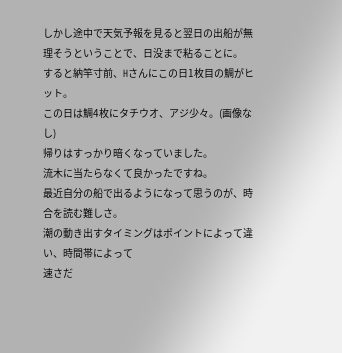しかし途中で天気予報を見ると翌日の出船が無理そうということで、日没まで粘ることに。
すると納竿寸前、Hさんにこの日1枚目の鯛がヒット。
この日は鯛4枚にタチウオ、アジ少々。(画像なし)
帰りはすっかり暗くなっていました。
流木に当たらなくて良かったですね。
最近自分の船で出るようになって思うのが、時合を読む難しさ。
潮の動き出すタイミングはポイントによって違い、時間帯によって
速さだ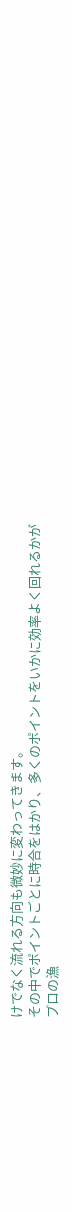けでなく流れる方向も微妙に変わってきます。
その中でポイントごとに時合をはかり、多くのポイントをいかに効率よく回れるかが
プロの漁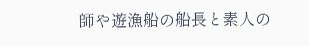師や遊漁船の船長と素人の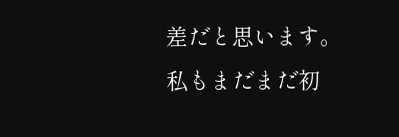差だと思います。
私もまだまだ初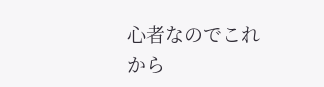心者なのでこれから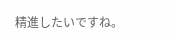精進したいですね。